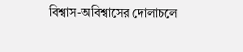বিশ্বাস-অবিশ্বাসের দোলাচলে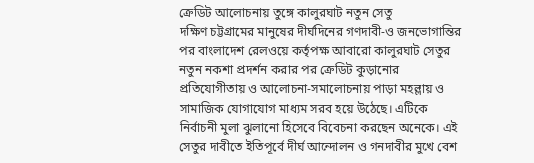ক্রেডিট আলোচনায় তুঙ্গে কালুরঘাট নতুন সেতু
দক্ষিণ চট্টগ্রামের মানুষের দীর্ঘদিনের গণদাবী-ও জনভোগান্তির পর বাংলাদেশ রেলওয়ে কর্তৃপক্ষ আবারো কালুরঘাট সেতুর নতুন নকশা প্রদর্শন করার পর ক্রেডিট কুড়ানোর প্রতিযোগীতায় ও আলোচনা-সমালোচনায় পাড়া মহল্লায় ও সামাজিক যোগাযোগ মাধ্যম সরব হয়ে উঠেছে। এটিকে নির্বাচনী মুলা ঝুলানো হিসেবে বিবেচনা করছেন অনেকে। এই সেতুর দাবীতে ইতিপূর্বে দীর্ঘ আন্দোলন ও গনদাবীর মুখে বেশ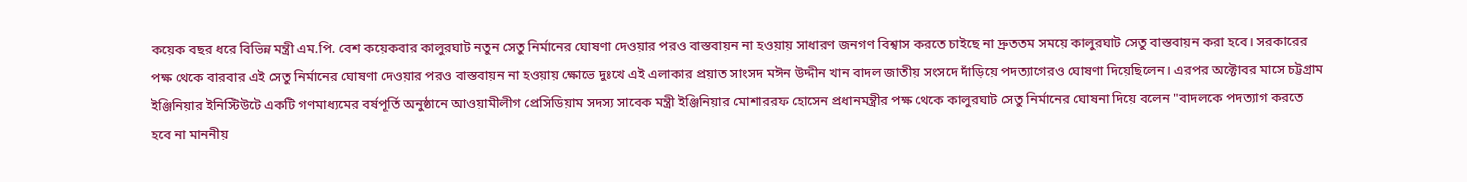কয়েক বছর ধরে বিভিন্ন মন্ত্রী এম.পি. বেশ কয়েকবার কালুরঘাট নতুন সেতু নির্মানের ঘোষণা দেওয়ার পরও বাস্তবায়ন না হওয়ায় সাধারণ জনগণ বিশ্বাস করতে চাইছে না দ্রুততম সময়ে কালুরঘাট সেতু বাস্তবায়ন করা হবে। সরকারের পক্ষ থেকে বারবার এই সেতু নির্মানের ঘোষণা দেওয়ার পরও বাস্তবায়ন না হওয়ায় ক্ষোভে দুঃখে এই এলাকার প্রয়াত সাংসদ মঈন উদ্দীন খান বাদল জাতীয় সংসদে দাঁড়িয়ে পদত্যাগেরও ঘোষণা দিয়েছিলেন। এরপর অক্টোবর মাসে চট্টগ্রাম ইঞ্জিনিয়ার ইনিস্টিউটে একটি গণমাধ্যমের বর্ষপূর্তি অনুষ্ঠানে আওয়ামীলীগ প্রেসিডিয়াম সদস্য সাবেক মন্ত্রী ইঞ্জিনিয়ার মোশাররফ হোসেন প্রধানমন্ত্রীর পক্ষ থেকে কালুরঘাট সেতু নির্মানের ঘোষনা দিয়ে বলেন "বাদলকে পদত্যাগ করতে হবে না মাননীয়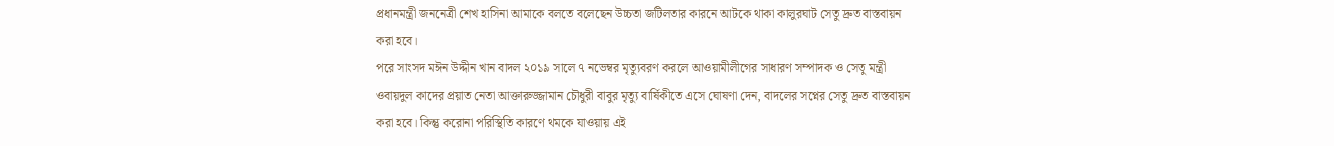প্রধানমন্ত্রী জননেত্রী শেখ হাসিনা আমাকে বলতে বলেছেন উচ্চতা জটিলতার কারনে আটকে থাকা কালুরঘাট সেতু দ্রুত বাস্তবায়ন করা হবে।
পরে সাংসদ মঈন উদ্দীন খান বাদল ২০১৯ সালে ৭ নভেম্বর মৃত্যুবরণ করলে আওয়ামীলীগের সাধারণ সম্পাদক ও সেতু মন্ত্রী ওবায়দুল কাদের প্রয়াত নেতা আক্তারুজ্জামান চৌধুরী বাবুর মৃত্যু বার্ষিকীতে এসে ঘোষণা দেন, বাদলের সপ্নের সেতু দ্রুত বাস্তবায়ন করা হবে। কিন্তু করোনা পরিস্থিতি কারণে থমকে যাওয়ায় এই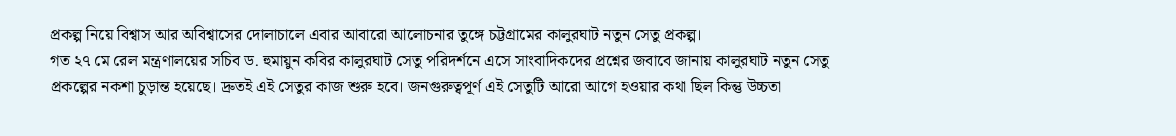প্রকল্প নিয়ে বিশ্বাস আর অবিশ্বাসের দোলাচালে এবার আবারো আলোচনার তুঙ্গে চট্টগ্রামের কালুরঘাট নতুন সেতু প্রকল্প।
গত ২৭ মে রেল মন্ত্রণালয়ের সচিব ড. হুমায়ুন কবির কালুরঘাট সেতু পরিদর্শনে এসে সাংবাদিকদের প্রশ্নের জবাবে জানায় কালুরঘাট নতুন সেতু প্রকল্পের নকশা চুড়ান্ত হয়েছে। দ্রুতই এই সেতুর কাজ শুরু হবে। জনগুরুত্বপূর্ণ এই সেতুটি আরো আগে হওয়ার কথা ছিল কিন্তু উচ্চতা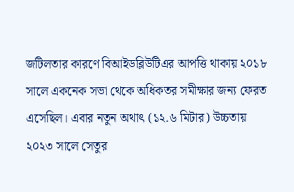জটিলতার কারণে বিআইডব্লিউটিএর আপত্তি থাকায় ২০১৮ সালে একনেক সভা থেকে অধিকতর সমীক্ষার জন্য ফেরত এসেছিল। এবার নতুন অথাৎ (১২.৬ মিটার) উচ্চতায় ২০২৩ সালে সেতুর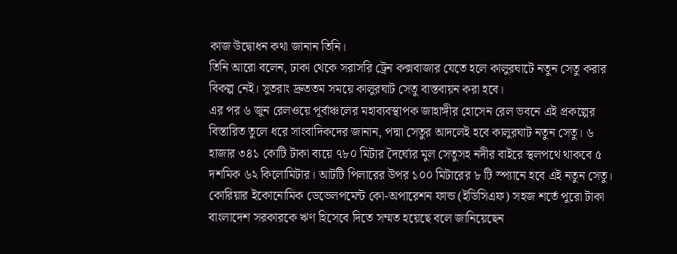কাজ উদ্বোধন কথা জানান তিনি।
তিনি আরো বলেন, ঢাকা থেকে সরাসরি ট্রেন কক্সবাজার যেতে হলে কালুরঘাটে নতুন সেতু করার বিকল্প নেই। সুতরাং দ্রুততম সময়ে কালুরঘাট সেতু বাস্তবায়ন করা হবে।
এর পর ৬ জুন রেলওয়ে পূর্বাঞ্চলের মহাব্যবস্থাপক জাহাঙ্গীর হোসেন রেল ভবনে এই প্রকল্পের বিস্তারিত তুলে ধরে সাংবাদিকদের জানান, পদ্মা সেতুর আদলেই হবে কালুরঘাট নতুন সেতু। ৬ হাজার ৩৪১ কোটি টাকা ব্যয়ে ৭৮০ মিটার দৈর্ঘ্যের মুল সেতুসহ নদীর বাইরে স্থলপথে থাকবে ৫ দশমিক ৬২ কিলোমিটার। আটটি পিলারের উপর ১০০ মিটারের ৮ টি স্প্যানে হবে এই নতুন সেতু। কোরিয়ার ইকোনোমিক ডেভেলপমেন্ট কো-অপারেশন ফান্ড (ইডিসিএফ) সহজ শর্তে পুরো টাকা বাংলাদেশ সরকারকে ঋণ হিসেবে দিতে সম্মত হয়েছে বলে জানিয়েছেন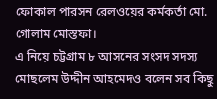ফোকাল পারসন রেলওয়ের কর্মকর্তা মো. গোলাম মোস্তফা।
এ নিয়ে চট্টগ্রাম ৮ আসনের সংসদ সদস্য মোছলেম উদ্দীন আহমেদও বলেন সব কিছু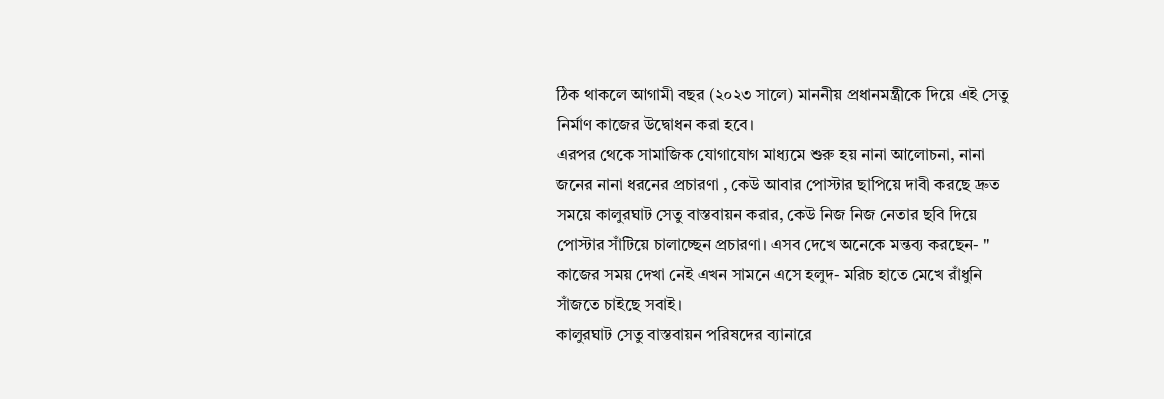ঠিক থাকলে আগামী বছর (২০২৩ সালে) মাননীয় প্রধানমন্ত্রীকে দিয়ে এই সেতু নির্মাণ কাজের উদ্বোধন করা হবে।
এরপর থেকে সামাজিক যোগাযোগ মাধ্যমে শুরু হয় নানা আলোচনা, নানা জনের নানা ধরনের প্রচারণা , কেউ আবার পোস্টার ছাপিয়ে দাবী করছে দ্রুত সময়ে কালুরঘাট সেতু বাস্তবায়ন করার, কেউ নিজ নিজ নেতার ছবি দিয়ে পোস্টার সাঁটিয়ে চালাচ্ছেন প্রচারণা। এসব দেখে অনেকে মন্তব্য করছেন- " কাজের সময় দেখা নেই এখন সামনে এসে হলুদ- মরিচ হাতে মেখে রাঁধুনি সাঁজতে চাইছে সবাই।
কালুরঘাট সেতু বাস্তবায়ন পরিষদের ব্যানারে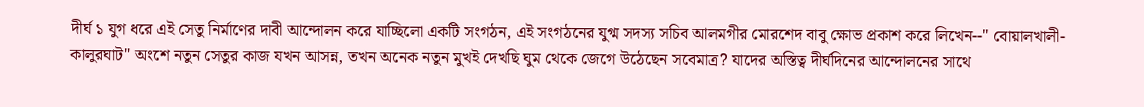দীর্ঘ ১ যুগ ধরে এই সেতু নির্মাণের দাবী আন্দোলন করে যাচ্ছিলো একটি সংগঠন, এই সংগঠনের যুগ্ম সদস্য সচিব আলমগীর মোরশেদ বাবু ক্ষোভ প্রকাশ করে লিখেন--" বোয়ালখালী-কালুরঘাট" অংশে নতুন সেতুর কাজ যখন আসন্ন, তখন অনেক নতুন মুখই দেখছি ঘুম থেকে জেগে উঠেছেন সবেমাত্র? যাদের অস্তিত্ব দীর্ঘদিনের আন্দোলনের সাথে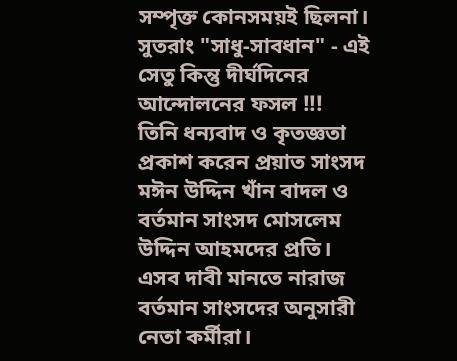সম্পৃক্ত কোনসময়ই ছিলনা। সুতরাং "সাধু-সাবধান" - এই সেতু কিন্তু দীর্ঘদিনের আন্দোলনের ফসল !!!
তিনি ধন্যবাদ ও কৃতজ্ঞতা প্রকাশ করেন প্রয়াত সাংসদ মঈন উদ্দিন খাঁন বাদল ও বর্তমান সাংসদ মোসলেম উদ্দিন আহমদের প্রতি।
এসব দাবী মানতে নারাজ বর্তমান সাংসদের অনুসারী নেতা কর্মীরা।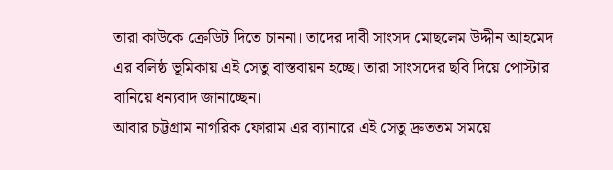তারা কাউকে ক্রেডিট দিতে চাননা। তাদের দাবী সাংসদ মোছলেম উদ্দীন আহমেদ এর বলিষ্ঠ ভূমিকায় এই সেতু বাস্তবায়ন হচ্ছে। তারা সাংসদের ছবি দিয়ে পোস্টার বানিয়ে ধন্যবাদ জানাচ্ছেন।
আবার চট্টগ্রাম নাগরিক ফোরাম এর ব্যানারে এই সেতু দ্রুততম সময়ে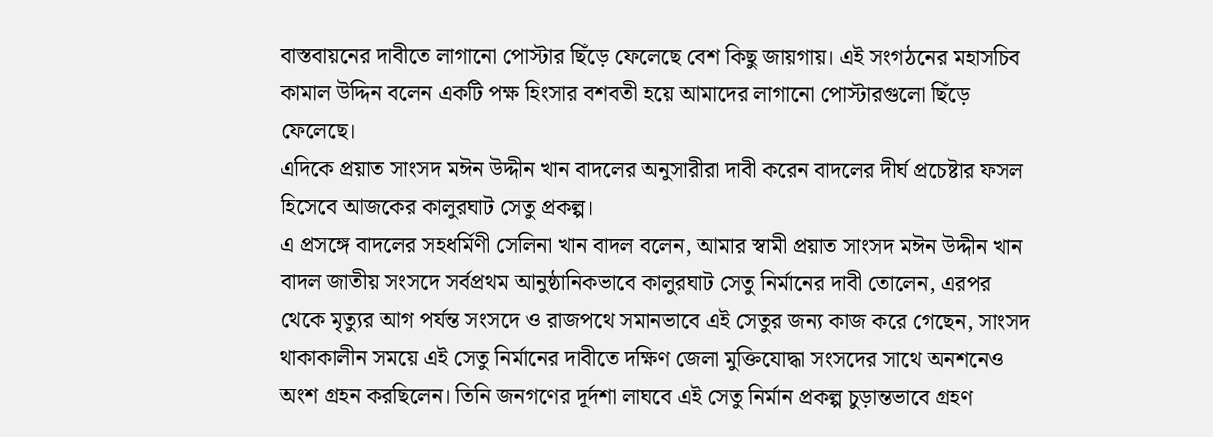বাস্তবায়নের দাবীতে লাগানো পোস্টার ছিঁড়ে ফেলেছে বেশ কিছু জায়গায়। এই সংগঠনের মহাসচিব কামাল উদ্দিন বলেন একটি পক্ষ হিংসার বশবতী হয়ে আমাদের লাগানো পোস্টারগুলো ছিঁড়ে ফেলেছে।
এদিকে প্রয়াত সাংসদ মঈন উদ্দীন খান বাদলের অনুসারীরা দাবী করেন বাদলের দীর্ঘ প্রচেষ্টার ফসল হিসেবে আজকের কালুরঘাট সেতু প্রকল্প।
এ প্রসঙ্গে বাদলের সহধর্মিণী সেলিনা খান বাদল বলেন, আমার স্বামী প্রয়াত সাংসদ মঈন উদ্দীন খান বাদল জাতীয় সংসদে সর্বপ্রথম আনুষ্ঠানিকভাবে কালুরঘাট সেতু নির্মানের দাবী তোলেন, এরপর থেকে মৃত্যুর আগ পর্যন্ত সংসদে ও রাজপথে সমানভাবে এই সেতুর জন্য কাজ করে গেছেন, সাংসদ থাকাকালীন সময়ে এই সেতু নির্মানের দাবীতে দক্ষিণ জেলা মুক্তিযোদ্ধা সংসদের সাথে অনশনেও অংশ গ্রহন করছিলেন। তিনি জনগণের দূর্দশা লাঘবে এই সেতু নির্মান প্রকল্প চুড়ান্তভাবে গ্রহণ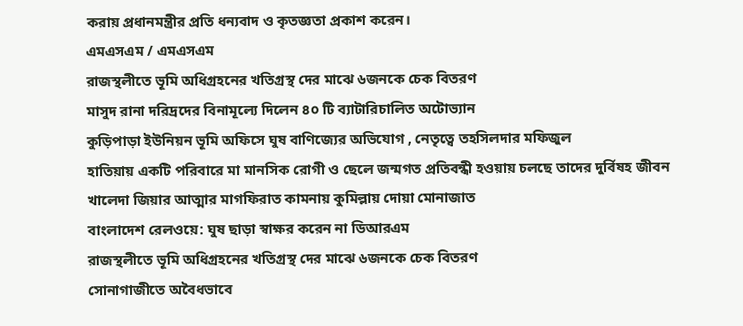করায় প্রধানমন্ত্রীর প্রতি ধন্যবাদ ও কৃতজ্ঞতা প্রকাশ করেন।
এমএসএম / এমএসএম
রাজস্থলীতে ভূমি অধিগ্রহনের খতিগ্রস্থ দের মাঝে ৬জনকে চেক বিতরণ
মাসুদ রানা দরিদ্রদের বিনামূল্যে দিলেন ৪০ টি ব্যাটারিচালিত অটোভ্যান
কুড়িপাড়া ইউনিয়ন ভূমি অফিসে ঘুষ বাণিজ্যের অভিযোগ , নেতৃত্বে তহসিলদার মফিজুল
হাতিয়ায় একটি পরিবারে মা মানসিক রোগী ও ছেলে জন্মগত প্রতিবন্ধী হওয়ায় চলছে তাদের দুর্বিষহ জীবন
খালেদা জিয়ার আত্মার মাগফিরাত কামনায় কুমিল্লায় দোয়া মোনাজাত
বাংলাদেশ রেলওয়ে: ঘুষ ছাড়া স্বাক্ষর করেন না ডিআরএম
রাজস্থলীতে ভূমি অধিগ্রহনের খতিগ্রস্থ দের মাঝে ৬জনকে চেক বিতরণ
সোনাগাজীতে অবৈধভাবে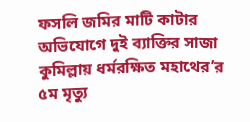ফসলি জমির মাটি কাটার অভিযোগে দুই ব্যাক্তির সাজা
কুমিল্লায় ধর্মরক্ষিত মহাথের’র ৫ম মৃত্যু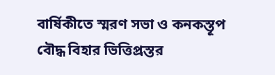বার্ষিকীতে স্মরণ সভা ও কনকস্তূপ বৌদ্ধ বিহার ভিত্তিপ্রস্তর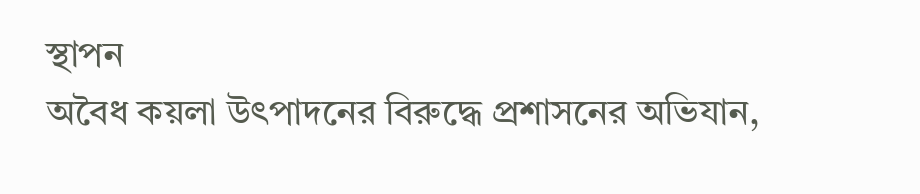স্থাপন
অবৈধ কয়লা উৎপাদনের বিরুদ্ধে প্রশাসনের অভিযান,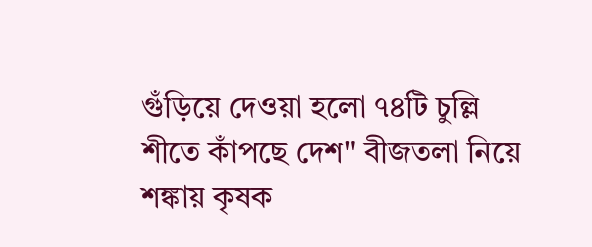গুঁড়িয়ে দেওয়া হলো ৭৪টি চুল্লি
শীতে কাঁপছে দেশ" বীজতলা নিয়ে শঙ্কায় কৃষক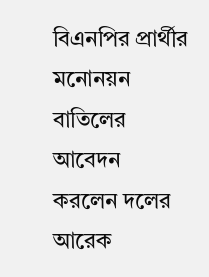বিএনপির প্রার্থীর মনোনয়ন বাতিলের আবেদন করলেন দলের আরেক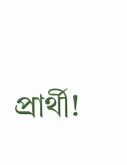প্রার্থী!